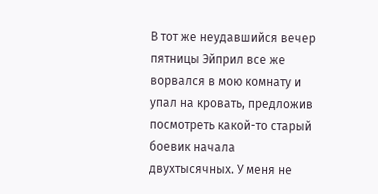В тот же неудавшийся вечер пятницы Эйприл все же ворвался в мою комнату и упал на кровать, предложив посмотреть какой-то старый боевик начала двухтысячных. У меня не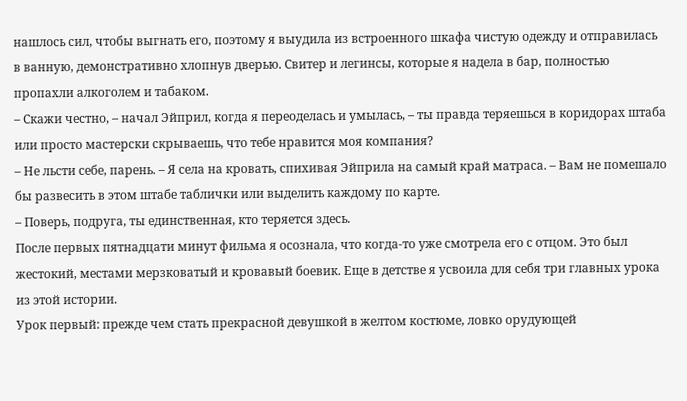нашлось сил, чтобы выгнать его, поэтому я выудила из встроенного шкафа чистую одежду и отправилась в ванную, демонстративно хлопнув дверью. Свитер и легинсы, которые я надела в бар, полностью пропахли алкоголем и табаком.
– Скажи честно, – начал Эйприл, когда я переоделась и умылась, – ты правда теряешься в коридорах штаба или просто мастерски скрываешь, что тебе нравится моя компания?
– Не льсти себе, парень. – Я села на кровать, спихивая Эйприла на самый край матраса. – Вам не помешало бы развесить в этом штабе таблички или выделить каждому по карте.
– Поверь, подруга, ты единственная, кто теряется здесь.
После первых пятнадцати минут фильма я осознала, что когда-то уже смотрела его с отцом. Это был жестокий, местами мерзковатый и кровавый боевик. Еще в детстве я усвоила для себя три главных урока из этой истории.
Урок первый: прежде чем стать прекрасной девушкой в желтом костюме, ловко орудующей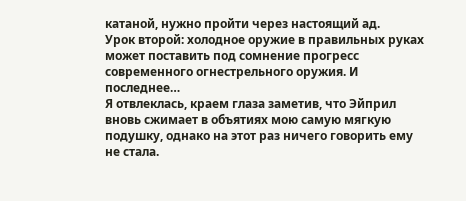катаной, нужно пройти через настоящий ад.
Урок второй: холодное оружие в правильных руках может поставить под сомнение прогресс современного огнестрельного оружия. И последнее…
Я отвлеклась, краем глаза заметив, что Эйприл вновь сжимает в объятиях мою самую мягкую подушку, однако на этот раз ничего говорить ему не стала.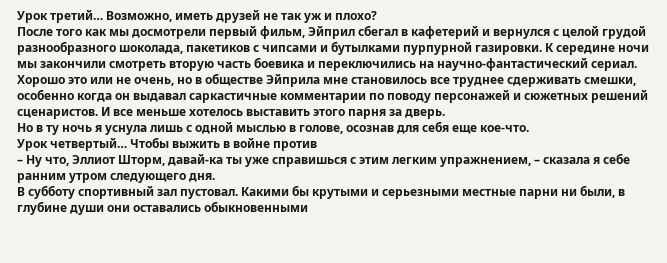Урок третий… Возможно, иметь друзей не так уж и плохо?
После того как мы досмотрели первый фильм, Эйприл сбегал в кафетерий и вернулся с целой грудой разнообразного шоколада, пакетиков с чипсами и бутылками пурпурной газировки. К середине ночи мы закончили смотреть вторую часть боевика и переключились на научно-фантастический сериал. Хорошо это или не очень, но в обществе Эйприла мне становилось все труднее сдерживать смешки, особенно когда он выдавал саркастичные комментарии по поводу персонажей и сюжетных решений сценаристов. И все меньше хотелось выставить этого парня за дверь.
Но в ту ночь я уснула лишь с одной мыслью в голове, осознав для себя еще кое-что.
Урок четвертый… Чтобы выжить в войне против
– Ну что, Эллиот Шторм, давай-ка ты уже справишься с этим легким упражнением, – сказала я себе ранним утром следующего дня.
В субботу спортивный зал пустовал. Какими бы крутыми и серьезными местные парни ни были, в глубине души они оставались обыкновенными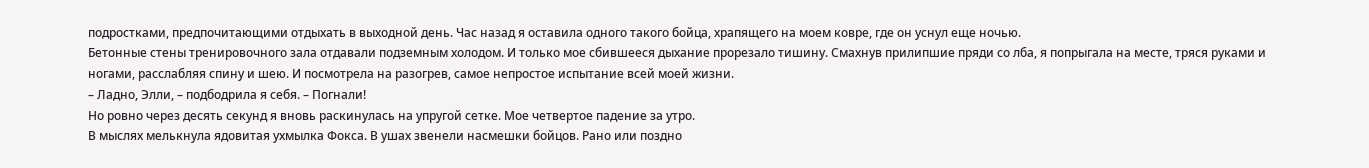подростками, предпочитающими отдыхать в выходной день. Час назад я оставила одного такого бойца, храпящего на моем ковре, где он уснул еще ночью.
Бетонные стены тренировочного зала отдавали подземным холодом. И только мое сбившееся дыхание прорезало тишину. Смахнув прилипшие пряди со лба, я попрыгала на месте, тряся руками и ногами, расслабляя спину и шею. И посмотрела на разогрев, самое непростое испытание всей моей жизни.
– Ладно, Элли, – подбодрила я себя. – Погнали!
Но ровно через десять секунд я вновь раскинулась на упругой сетке. Мое четвертое падение за утро.
В мыслях мелькнула ядовитая ухмылка Фокса. В ушах звенели насмешки бойцов. Рано или поздно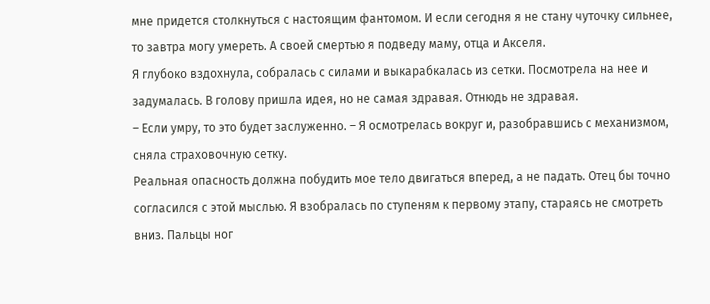мне придется столкнуться с настоящим фантомом. И если сегодня я не стану чуточку сильнее, то завтра могу умереть. А своей смертью я подведу маму, отца и Акселя.
Я глубоко вздохнула, собралась с силами и выкарабкалась из сетки. Посмотрела на нее и задумалась. В голову пришла идея, но не самая здравая. Отнюдь не здравая.
– Если умру, то это будет заслуженно. – Я осмотрелась вокруг и, разобравшись с механизмом, сняла страховочную сетку.
Реальная опасность должна побудить мое тело двигаться вперед, а не падать. Отец бы точно согласился с этой мыслью. Я взобралась по ступеням к первому этапу, стараясь не смотреть вниз. Пальцы ног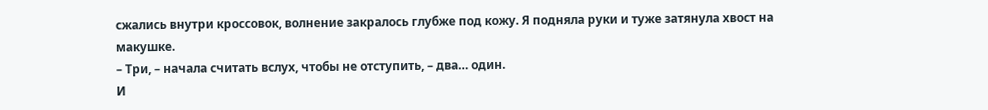сжались внутри кроссовок, волнение закралось глубже под кожу. Я подняла руки и туже затянула хвост на макушке.
– Три, – начала считать вслух, чтобы не отступить, – два… один.
И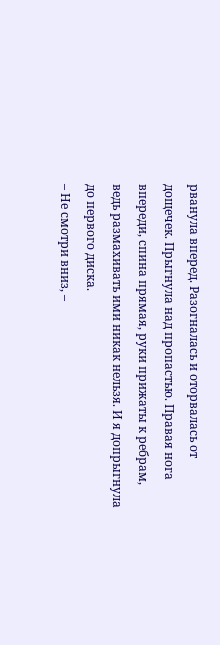рванула вперед. Разогналась и оторвалась от дощечек. Прыгнула над пропастью. Правая нога впереди, спина прямая, руки прижаты к ребрам, ведь размахивать ими никак нельзя. И я допрыгнула до первого диска.
– Не смотри вниз, –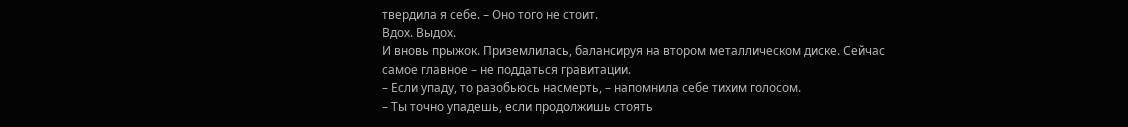твердила я себе. – Оно того не стоит.
Вдох. Выдох.
И вновь прыжок. Приземлилась, балансируя на втором металлическом диске. Сейчас самое главное – не поддаться гравитации.
– Если упаду, то разобьюсь насмерть, – напомнила себе тихим голосом.
– Ты точно упадешь, если продолжишь стоять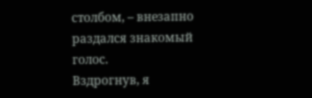столбом, – внезапно раздался знакомый голос.
Вздрогнув, я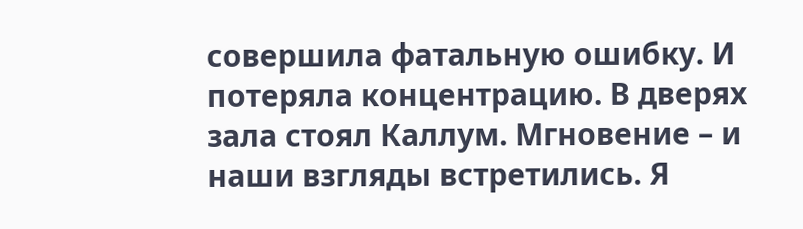совершила фатальную ошибку. И потеряла концентрацию. В дверях зала стоял Каллум. Мгновение – и наши взгляды встретились. Я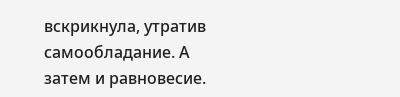вскрикнула, утратив самообладание. А затем и равновесие.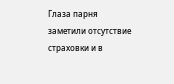Глаза парня заметили отсутствие страховки и в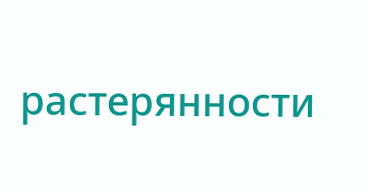растерянности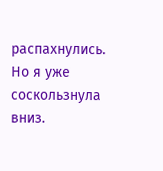распахнулись.
Но я уже соскользнула вниз.